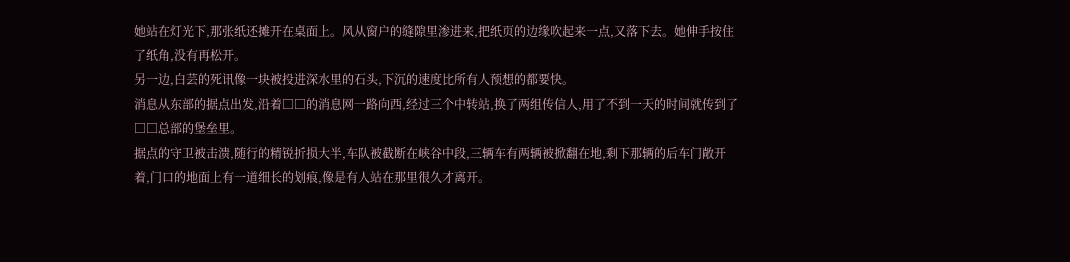她站在灯光下,那张纸还摊开在桌面上。风从窗户的缝隙里渗进来,把纸页的边缘吹起来一点,又落下去。她伸手按住了纸角,没有再松开。
另一边,白芸的死讯像一块被投进深水里的石头,下沉的速度比所有人预想的都要快。
消息从东部的据点出发,沿着□□的消息网一路向西,经过三个中转站,换了两组传信人,用了不到一天的时间就传到了□□总部的堡垒里。
据点的守卫被击溃,随行的精锐折损大半,车队被截断在峡谷中段,三辆车有两辆被掀翻在地,剩下那辆的后车门敞开着,门口的地面上有一道细长的划痕,像是有人站在那里很久才离开。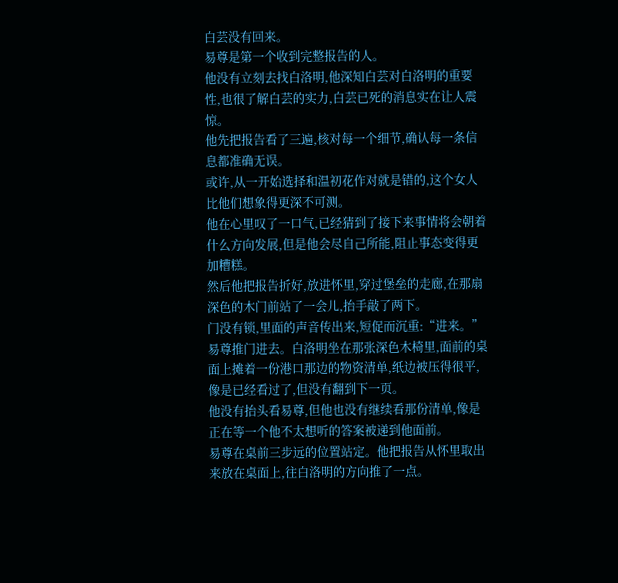白芸没有回来。
易尊是第一个收到完整报告的人。
他没有立刻去找白洛明,他深知白芸对白洛明的重要性,也很了解白芸的实力,白芸已死的消息实在让人震惊。
他先把报告看了三遍,核对每一个细节,确认每一条信息都准确无误。
或许,从一开始选择和温初花作对就是错的,这个女人比他们想象得更深不可测。
他在心里叹了一口气,已经猜到了接下来事情将会朝着什么方向发展,但是他会尽自己所能,阻止事态变得更加糟糕。
然后他把报告折好,放进怀里,穿过堡垒的走廊,在那扇深色的木门前站了一会儿,抬手敲了两下。
门没有锁,里面的声音传出来,短促而沉重:“进来。”
易尊推门进去。白洛明坐在那张深色木椅里,面前的桌面上摊着一份港口那边的物资清单,纸边被压得很平,像是已经看过了,但没有翻到下一页。
他没有抬头看易尊,但他也没有继续看那份清单,像是正在等一个他不太想听的答案被递到他面前。
易尊在桌前三步远的位置站定。他把报告从怀里取出来放在桌面上,往白洛明的方向推了一点。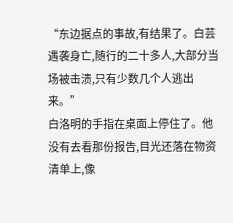“东边据点的事故,有结果了。白芸遇袭身亡,随行的二十多人,大部分当场被击溃,只有少数几个人逃出来。”
白洛明的手指在桌面上停住了。他没有去看那份报告,目光还落在物资清单上,像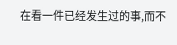在看一件已经发生过的事,而不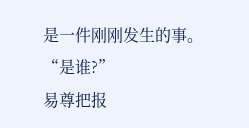是一件刚刚发生的事。“是谁?”
易尊把报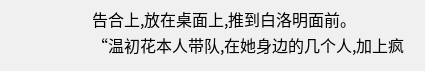告合上,放在桌面上,推到白洛明面前。
“温初花本人带队,在她身边的几个人,加上疯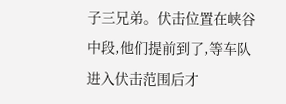子三兄弟。伏击位置在峡谷中段,他们提前到了,等车队进入伏击范围后才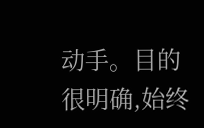动手。目的很明确,始终